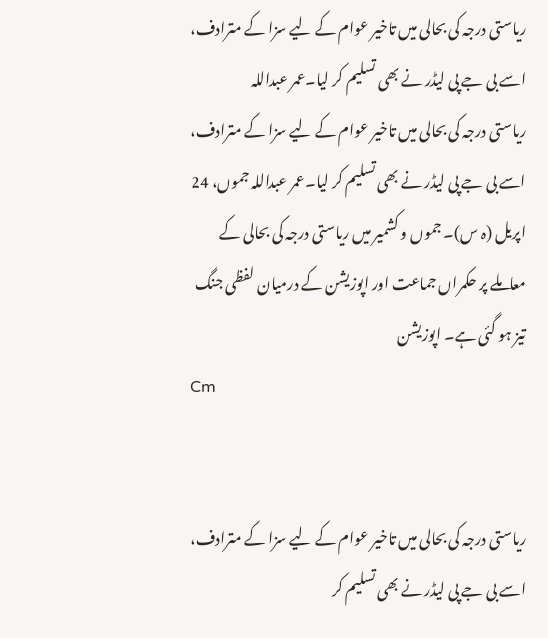ریاستی درجہ کی بحالی میں تاخیر عوام کے لیے سزا کے مترادف، اسے بی جے پی لیڈر نے بھی تسلیم کر لیا۔عمر عبداللہ
ریاستی درجہ کی بحالی میں تاخیر عوام کے لیے سزا کے مترادف، اسے بی جے پی لیڈر نے بھی تسلیم کر لیا۔عمر عبداللہ جموں، 24 اپریل (ہ س)۔ جموں و کشمیر میں ریاستی درجہ کی بحالی کے معاملے پر حکمراں جماعت اور اپوزیشن کے درمیان لفظی جنگ تیز ہو گئی ہے۔ اپوزیشن
Cm


ریاستی درجہ کی بحالی میں تاخیر عوام کے لیے سزا کے مترادف، اسے بی جے پی لیڈر نے بھی تسلیم کر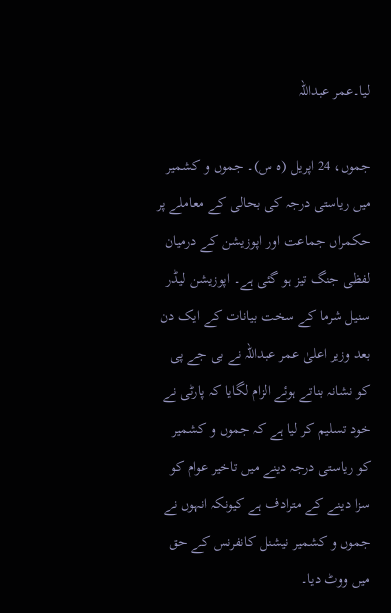لیا۔عمر عبداللہ

جموں، 24 اپریل (ہ س)۔ جموں و کشمیر میں ریاستی درجہ کی بحالی کے معاملے پر حکمراں جماعت اور اپوزیشن کے درمیان لفظی جنگ تیز ہو گئی ہے۔ اپوزیشن لیڈر سنیل شرما کے سخت بیانات کے ایک دن بعد وزیر اعلیٰ عمر عبداللہ نے بی جے پی کو نشانہ بناتے ہوئے الزام لگایا کہ پارٹی نے خود تسلیم کر لیا ہے کہ جموں و کشمیر کو ریاستی درجہ دینے میں تاخیر عوام کو سزا دینے کے مترادف ہے کیونکہ انہوں نے جموں و کشمیر نیشنل کانفرنس کے حق میں ووٹ دیا۔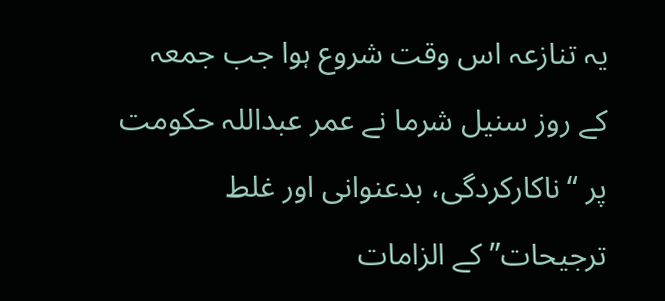یہ تنازعہ اس وقت شروع ہوا جب جمعہ کے روز سنیل شرما نے عمر عبداللہ حکومت پر “ناکارکردگی، بدعنوانی اور غلط ترجیحات” کے الزامات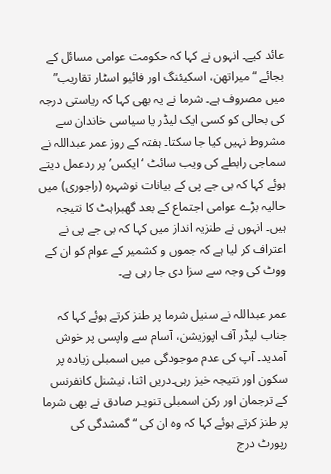عائد کیے۔ انہوں نے کہا کہ حکومت عوامی مسائل کے بجائے “میراتھن، اسکیئنگ اور فائیو اسٹار تقاریب” میں مصروف ہے۔ شرما نے یہ بھی کہا کہ ریاستی درجہ کی بحالی کو کسی ایک لیڈر یا سیاسی خاندان سے مشروط نہیں کیا جا سکتا۔ ہفتہ کے روز عمر عبداللہ نے سماجی رابطے کی ویب سائٹ ‘ایکس’ پر ردعمل دیتے ہوئے کہا کہ بی جے پی کے بیانات نوشہرہ (راجوری) میں حالیہ بڑے عوامی اجتماع کے بعد گھبراہٹ کا نتیجہ ہیں۔ انہوں نے طنزیہ انداز میں کہا کہ بی جے پی نے اعتراف کر لیا ہے کہ جموں و کشمیر کے عوام کو ان کے ووٹ کی وجہ سے سزا دی جا رہی ہے۔

عمر عبداللہ نے سنیل شرما پر طنز کرتے ہوئے کہا کہ جناب لیڈر آف اپوزیشن، آسام سے واپسی پر خوش آمدید۔ آپ کی عدم موجودگی میں اسمبلی زیادہ پر سکون اور نتیجہ خیز رہی۔دریں اثنا، نیشنل کانفرنس کے ترجمان اور رکن اسمبلی تنویـر صادق نے بھی شرما پر طنز کرتے ہوئے کہا کہ وہ ان کی “گمشدگی کی رپورٹ درج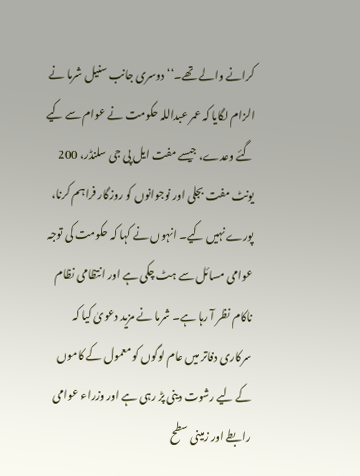کرانے والے تھے۔‘‘ دوسری جانب سنیل شرما نے الزام لگایا کہ عمر عبداللہ حکومت نے عوام سے کیے گئے وعدے، جیسے مفت ایل پی جی سلنڈر، 200 یونٹ مفت بجلی اور نوجوانوں کو روزگار فراہم کرنا، پورے نہیں کیے۔ انہوں نے کہا کہ حکومت کی توجہ عوامی مسائل سے ہٹ چکی ہے اور انتظامی نظام ناکام نظر آ رہا ہے۔ شرما نے مزید دعویٰ کیا کہ سرکاری دفاتر میں عام لوگوں کو معمول کے کاموں کے لیے رشوت دینی پڑ رہی ہے اور وزراء عوامی رابطے اور زمینی سطح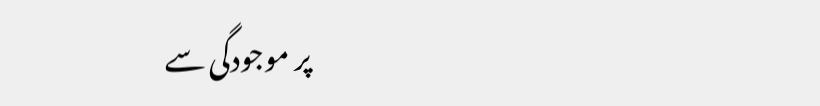پر موجودگی سے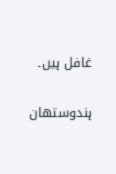غافل ہیں۔

ہندوستھان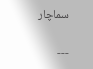سماچار

---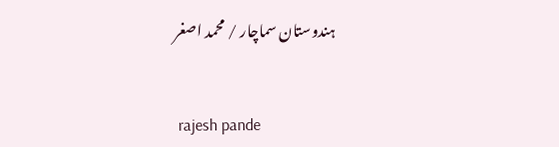ہندوستان سماچار / محمد اصغر


 rajesh pande